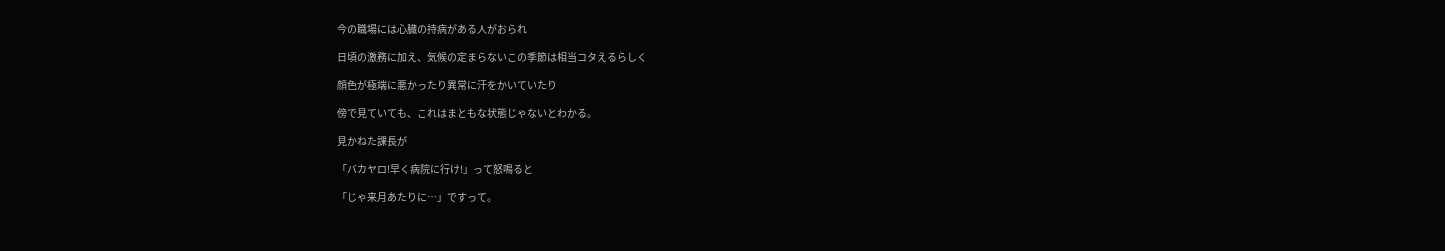今の職場には心臓の持病がある人がおられ

日頃の激務に加え、気候の定まらないこの季節は相当コタえるらしく

顔色が極端に悪かったり異常に汗をかいていたり

傍で見ていても、これはまともな状態じゃないとわかる。

見かねた課長が

「バカヤロ!早く病院に行け!」って怒鳴ると

「じゃ来月あたりに…」ですって。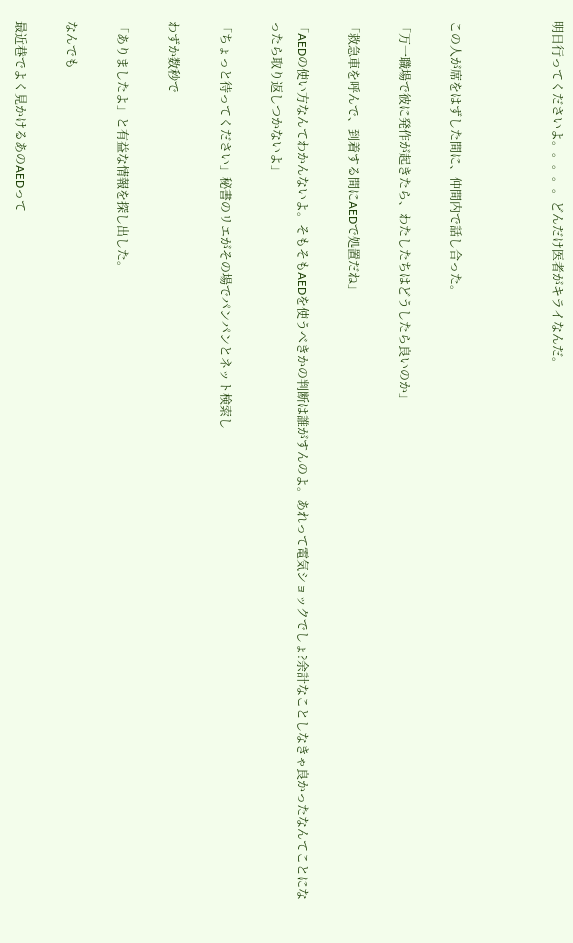明日行ってくださいよ。。。。。どんだけ医者がキライなんだ。



この人が席をはずした間に、仲間内で話し合った。

「万一職場で彼に発作が起きたら、わたしたちはどうしたら良いのか」

「救急車を呼んで、到着する間にAEDで処置だね」

「AEDの使い方なんてわかんないよ。そもそもAEDを使うべきかの判断は誰がすんのよ。あれって電気ショックでしょ?余計なことしなきゃ良かったなんてことになったら取り返しつかないよ」

「ちょっと待ってください」秘書のリエがその場でパンパンとネット検索し

わずか数秒で

「ありましたよ」と有益な情報を探し出した。

なんでも

最近巷でよく見かけるあのAEDって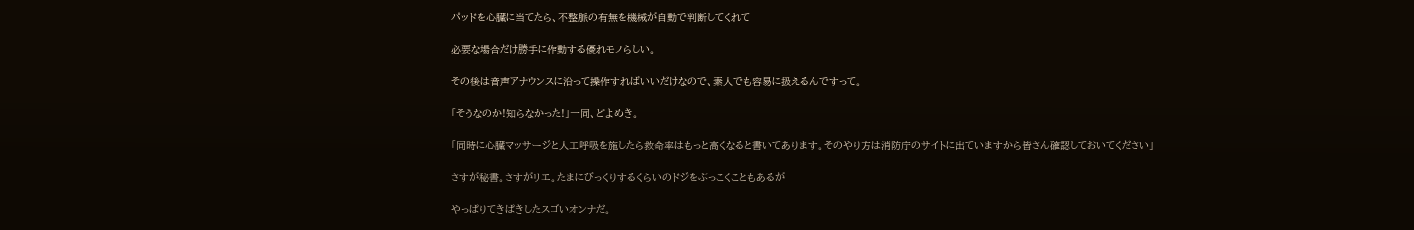パッドを心臓に当てたら、不整脈の有無を機械が自動で判断してくれて

必要な場合だけ勝手に作動する優れモノらしい。

その後は音声アナウンスに沿って操作すればいいだけなので、素人でも容易に扱えるんですって。

「そうなのか!知らなかった!」一同、どよめき。

「同時に心臓マッサージと人工呼吸を施したら救命率はもっと高くなると書いてあります。そのやり方は消防庁のサイトに出ていますから皆さん確認しておいてください」

さすが秘書。さすがリエ。たまにびっくりするくらいのドジをぶっこくこともあるが

やっぱりてきぱきしたスゴいオンナだ。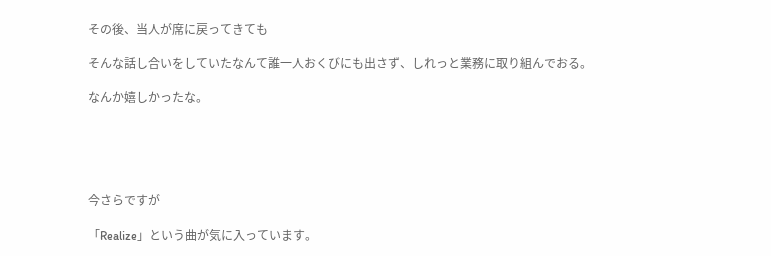その後、当人が席に戻ってきても

そんな話し合いをしていたなんて誰一人おくびにも出さず、しれっと業務に取り組んでおる。

なんか嬉しかったな。





今さらですが

「Realize」という曲が気に入っています。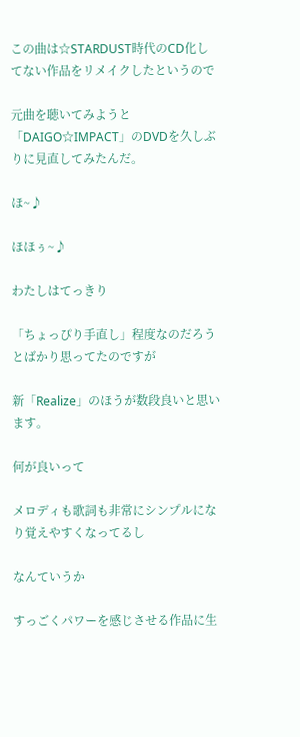この曲は☆STARDUST時代のCD化してない作品をリメイクしたというので

元曲を聴いてみようと「DAIGO☆IMPACT」のDVDを久しぶりに見直してみたんだ。

ほ~♪

ほほぅ~♪

わたしはてっきり

「ちょっぴり手直し」程度なのだろうとばかり思ってたのですが

新「Realize」のほうが数段良いと思います。

何が良いって

メロディも歌詞も非常にシンプルになり覚えやすくなってるし

なんていうか

すっごくパワーを感じさせる作品に生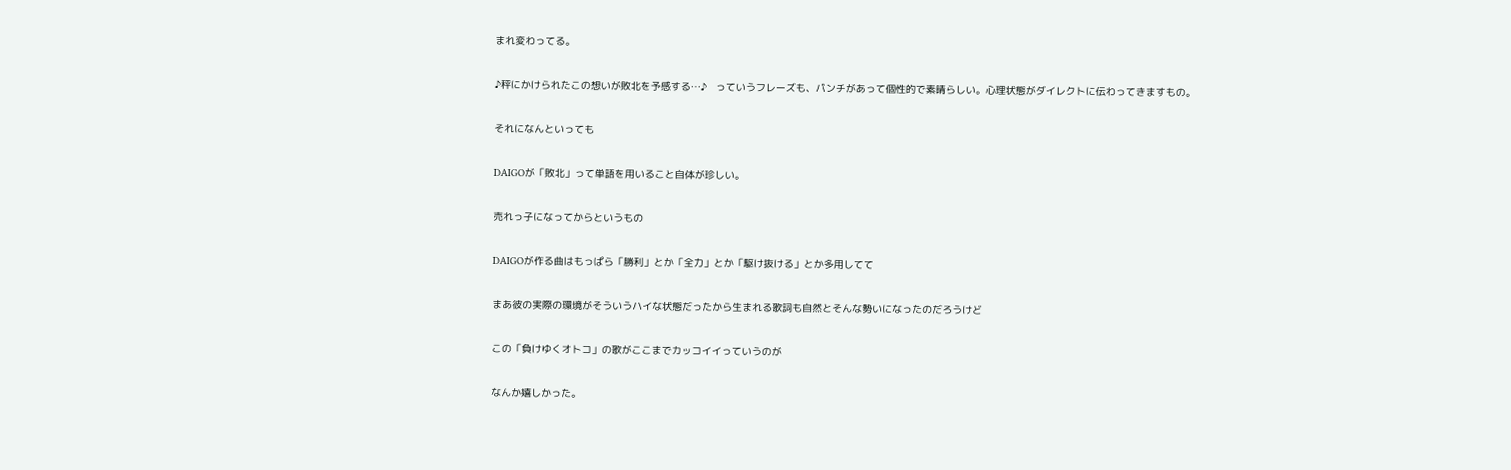まれ変わってる。

♪秤にかけられたこの想いが敗北を予感する…♪   っていうフレーズも、パンチがあって個性的で素晴らしい。心理状態がダイレクトに伝わってきますもの。

それになんといっても

DAIGOが「敗北」って単語を用いること自体が珍しい。

売れっ子になってからというもの

DAIGOが作る曲はもっぱら「勝利」とか「全力」とか「駆け抜ける」とか多用してて

まあ彼の実際の環境がそういうハイな状態だったから生まれる歌詞も自然とそんな勢いになったのだろうけど

この「負けゆくオトコ」の歌がここまでカッコイイっていうのが

なんか嬉しかった。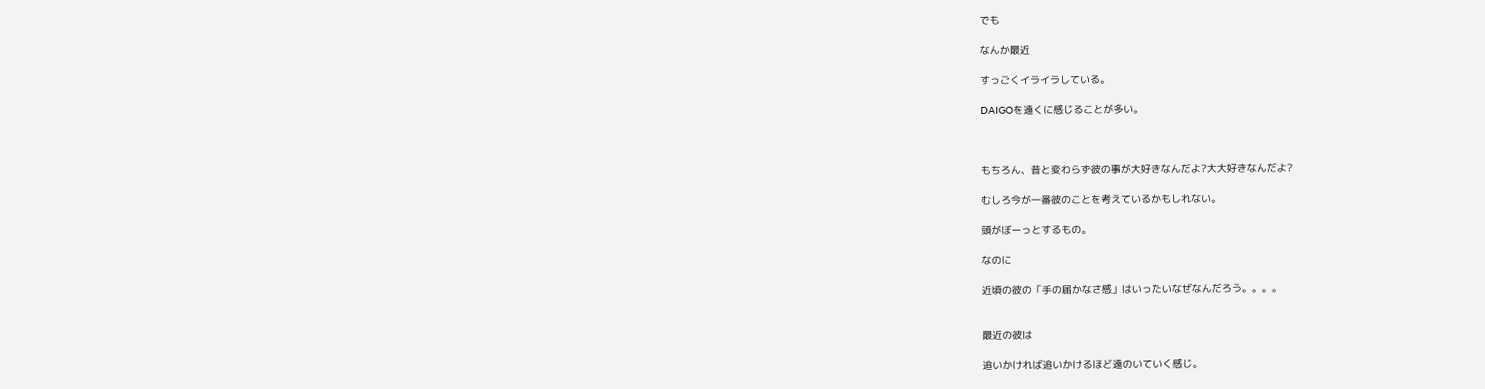でも

なんか最近

すっごくイライラしている。

DAIGOを遠くに感じることが多い。



もちろん、昔と変わらず彼の事が大好きなんだよ?大大好きなんだよ?

むしろ今が一番彼のことを考えているかもしれない。

頭がぼーっとするもの。

なのに

近頃の彼の「手の届かなさ感」はいったいなぜなんだろう。。。。


最近の彼は

追いかければ追いかけるほど遠のいていく感じ。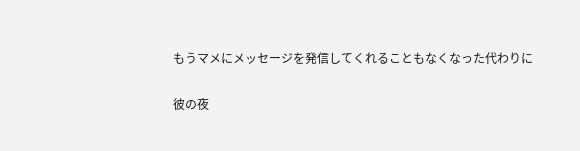もうマメにメッセージを発信してくれることもなくなった代わりに

彼の夜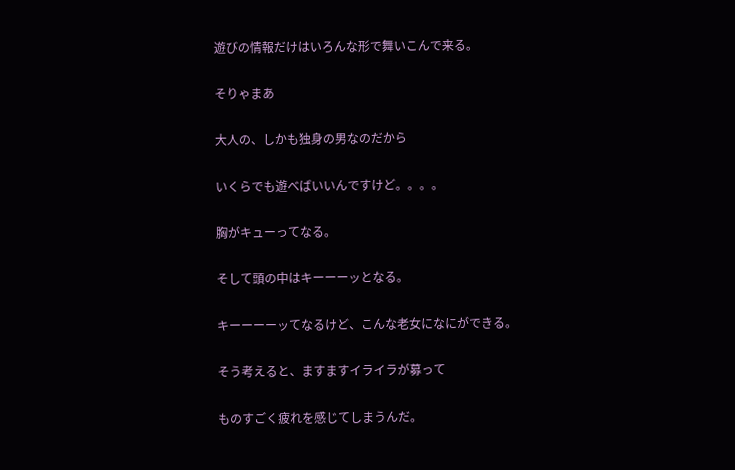遊びの情報だけはいろんな形で舞いこんで来る。

そりゃまあ

大人の、しかも独身の男なのだから

いくらでも遊べばいいんですけど。。。。

胸がキューってなる。

そして頭の中はキーーーッとなる。

キーーーーッてなるけど、こんな老女になにができる。

そう考えると、ますますイライラが募って

ものすごく疲れを感じてしまうんだ。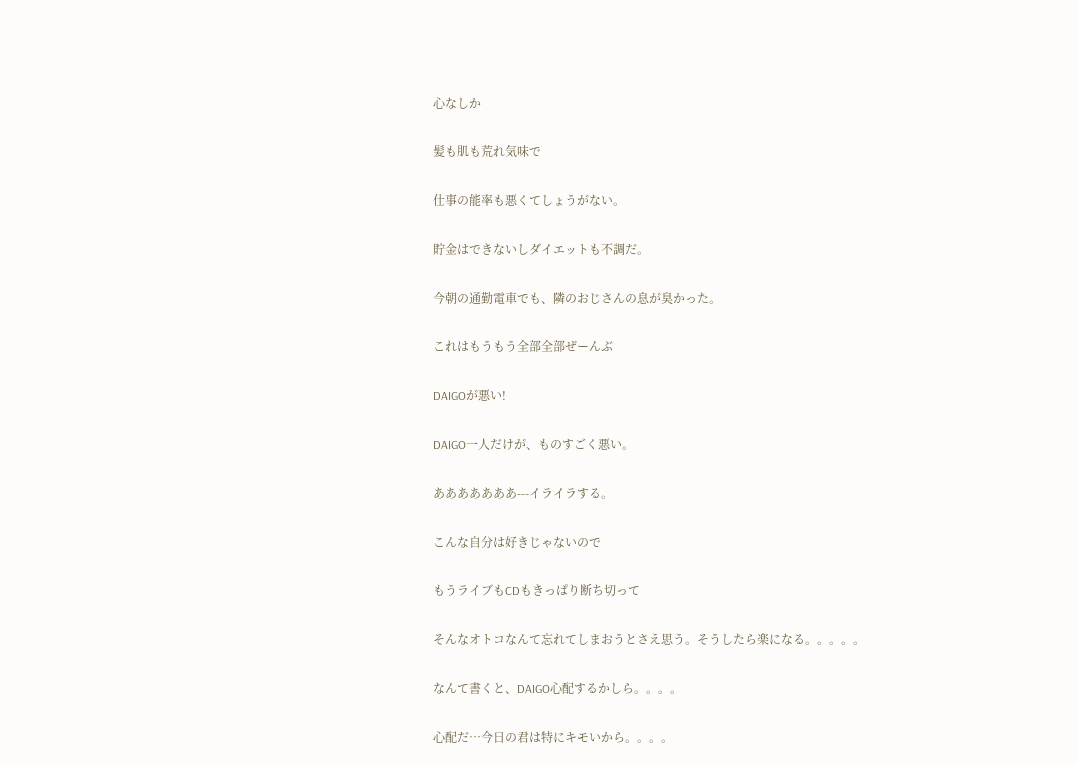心なしか

髪も肌も荒れ気味で

仕事の能率も悪くてしょうがない。

貯金はできないしダイエットも不調だ。

今朝の通勤電車でも、隣のおじさんの息が臭かった。

これはもうもう全部全部ぜーんぶ

DAIGOが悪い!

DAIGO一人だけが、ものすごく悪い。

あああああああ---イライラする。

こんな自分は好きじゃないので

もうライブもCDもきっぱり断ち切って

そんなオトコなんて忘れてしまおうとさえ思う。そうしたら楽になる。。。。。

なんて書くと、DAIGO心配するかしら。。。。

心配だ…今日の君は特にキモいから。。。。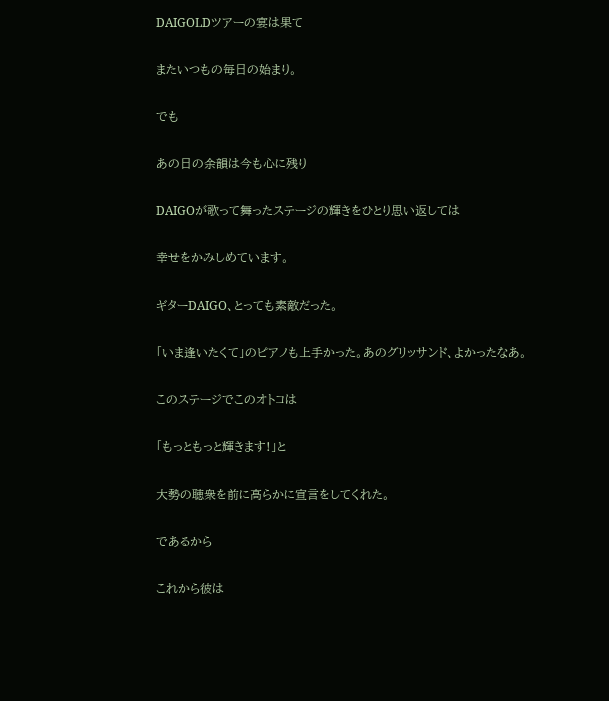DAIGOLDツアーの宴は果て

またいつもの毎日の始まり。

でも

あの日の余韻は今も心に残り

DAIGOが歌って舞ったステージの輝きをひとり思い返しては

幸せをかみしめています。

ギターDAIGO、とっても素敵だった。

「いま逢いたくて」のピアノも上手かった。あのグリッサンド、よかったなあ。

このステージでこのオトコは

「もっともっと輝きます!」と

大勢の聴衆を前に高らかに宣言をしてくれた。

であるから

これから彼は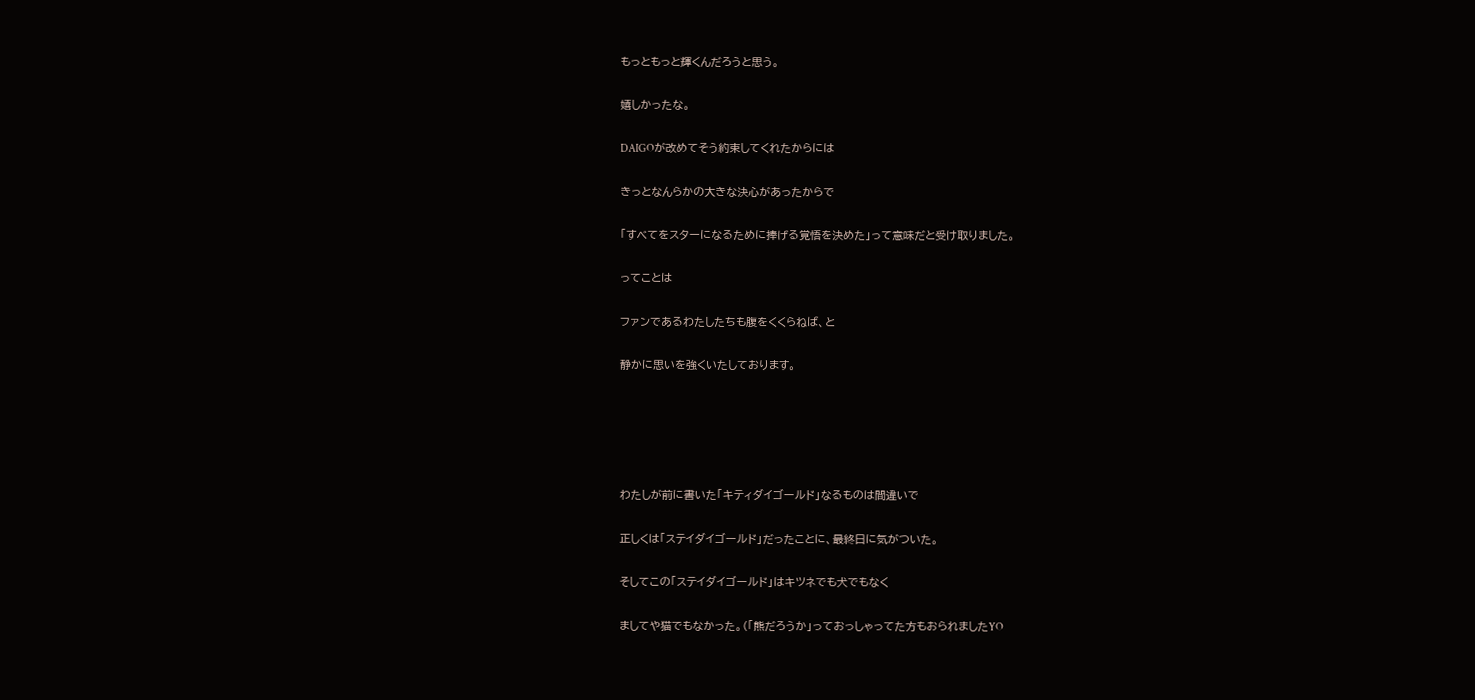もっともっと輝くんだろうと思う。

嬉しかったな。

DAIGOが改めてそう約束してくれたからには

きっとなんらかの大きな決心があったからで

「すべてをスターになるために捧げる覚悟を決めた」って意味だと受け取りました。

ってことは

ファンであるわたしたちも腹をくくらねば、と

静かに思いを強くいたしております。





わたしが前に書いた「キティダイゴールド」なるものは間違いで

正しくは「ステイダイゴールド」だったことに、最終日に気がついた。

そしてこの「ステイダイゴールド」はキツネでも犬でもなく

ましてや猫でもなかった。(「熊だろうか」っておっしゃってた方もおられましたYO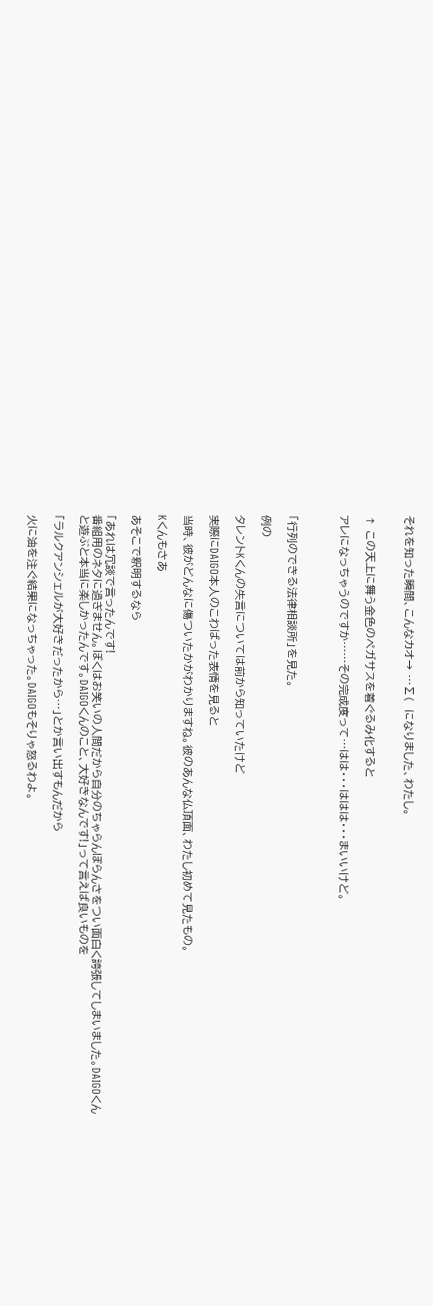それを知った瞬間、こんなカオ→ …∑(  になりました、わたし。


↑ この天上に舞う金色のペガサスを着ぐるみ化すると

アレになっちゃうのですか……その完成度って…はは・・・ははは・・・まいいけど。



「行列のできる法律相談所」を見た。

例の

タレントKくんの失言については前から知っていたけど

実際にDAIGO本人のこわばった表情を見ると

当時、彼がどんなに傷ついたかがわかりますね。彼のあんな仏頂面、わたし初めて見たもの。

Kくんもさあ

あそこで釈明するなら

「あれは冗談で言ったんです!
番組用のネタに過ぎません。ぼくはお笑いの人間だから自分のちゃらんぽらんさをつい面白く誇張してしまいました。DAIGOくんと遊ぶと本当に楽しかったんです。DAIGOくんのこと、大好きなんです!」って言えば良いものを

「ラルクアンシェルが大好きだったから…」とか言い出すもんだから

火に油を注ぐ結果になっちゃった。DAIGOもそりゃ怒るわよ。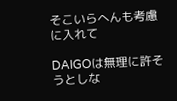そこいらへんも考慮に入れて

DAIGOは無理に許そうとしな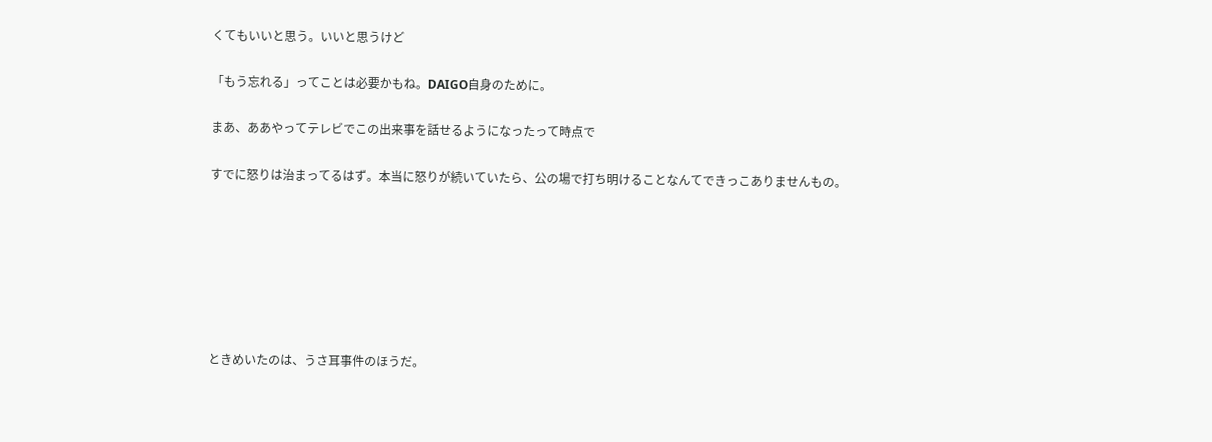くてもいいと思う。いいと思うけど

「もう忘れる」ってことは必要かもね。DAIGO自身のために。

まあ、ああやってテレビでこの出来事を話せるようになったって時点で

すでに怒りは治まってるはず。本当に怒りが続いていたら、公の場で打ち明けることなんてできっこありませんもの。







ときめいたのは、うさ耳事件のほうだ。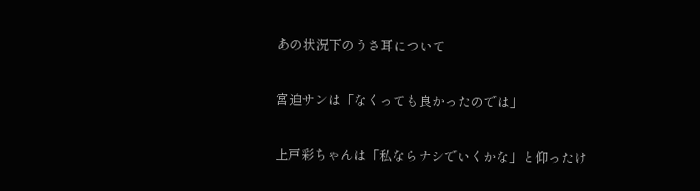あの状況下のうさ耳について

宮迫サンは「なくっても良かったのでは」

上戸彩ちゃんは「私ならナシでいくかな」と仰ったけ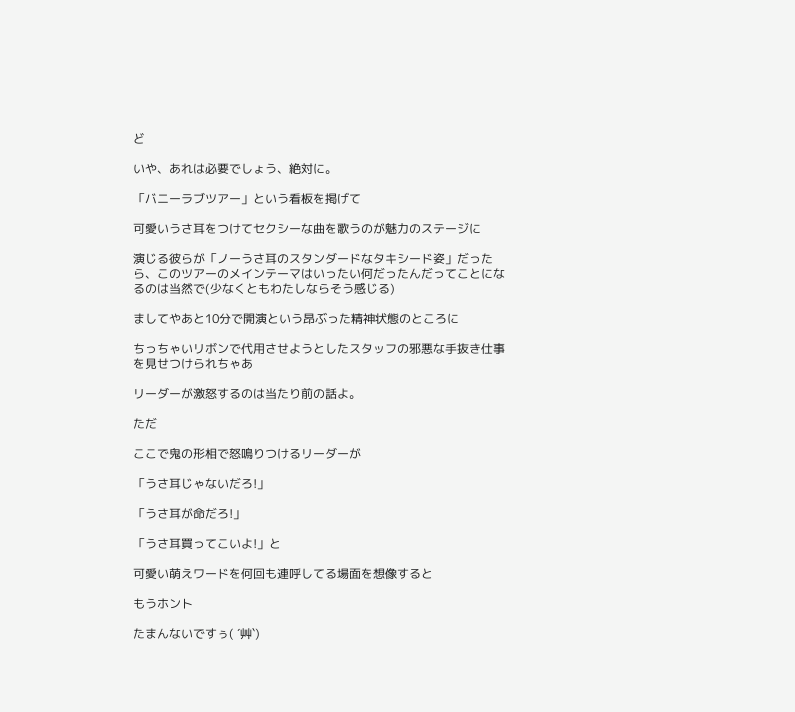ど

いや、あれは必要でしょう、絶対に。

「バニーラブツアー」という看板を掲げて

可愛いうさ耳をつけてセクシーな曲を歌うのが魅力のステージに

演じる彼らが「ノーうさ耳のスタンダードなタキシード姿」だったら、このツアーのメインテーマはいったい何だったんだってことになるのは当然で(少なくともわたしならそう感じる)

ましてやあと10分で開演という昂ぶった精神状態のところに

ちっちゃいリボンで代用させようとしたスタッフの邪悪な手抜き仕事を見せつけられちゃあ

リーダーが激怒するのは当たり前の話よ。

ただ

ここで鬼の形相で怒鳴りつけるリーダーが

「うさ耳じゃないだろ!」

「うさ耳が命だろ!」

「うさ耳買ってこいよ!」と

可愛い萌えワードを何回も連呼してる場面を想像すると

もうホント

たまんないですぅ( ´艸`)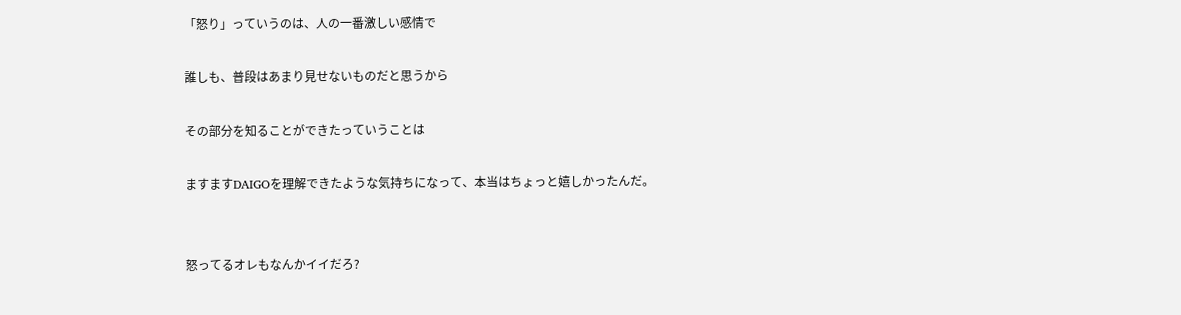「怒り」っていうのは、人の一番激しい感情で

誰しも、普段はあまり見せないものだと思うから

その部分を知ることができたっていうことは

ますますDAIGOを理解できたような気持ちになって、本当はちょっと嬉しかったんだ。


怒ってるオレもなんかイイだろ?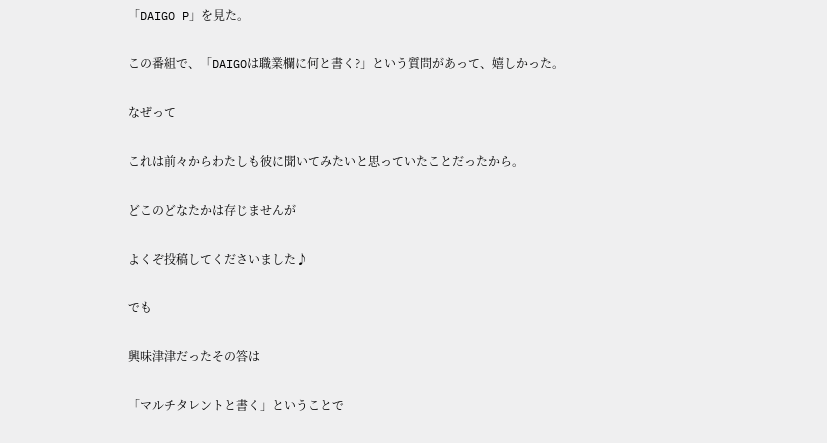「DAIGO P」を見た。

この番組で、「DAIGOは職業欄に何と書く?」という質問があって、嬉しかった。

なぜって

これは前々からわたしも彼に聞いてみたいと思っていたことだったから。

どこのどなたかは存じませんが

よくぞ投稿してくださいました♪

でも

興味津津だったその答は

「マルチタレントと書く」ということで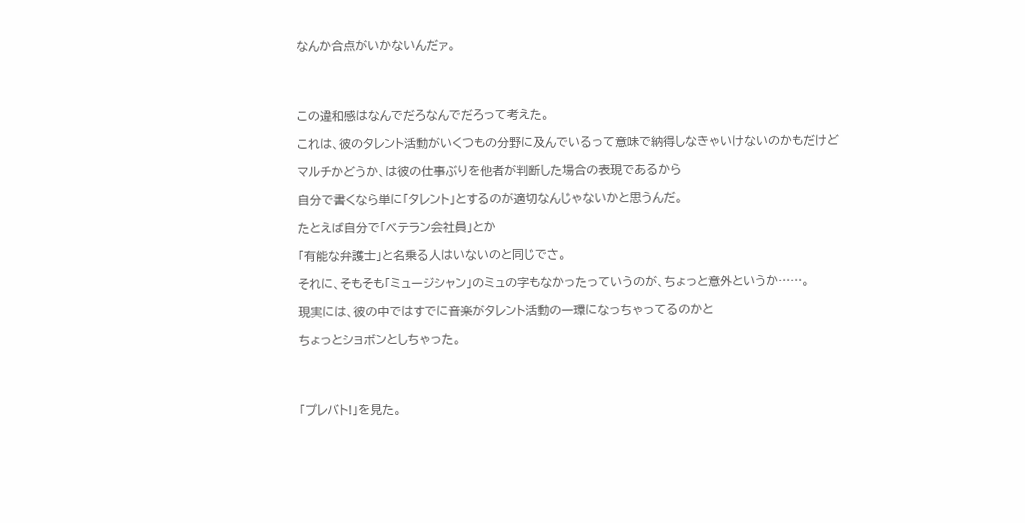なんか合点がいかないんだァ。




この違和感はなんでだろなんでだろって考えた。

これは、彼のタレント活動がいくつもの分野に及んでいるって意味で納得しなきゃいけないのかもだけど

マルチかどうか、は彼の仕事ぶりを他者が判断した場合の表現であるから

自分で書くなら単に「タレント」とするのが適切なんじゃないかと思うんだ。

たとえば自分で「ベテラン会社員」とか

「有能な弁護士」と名乗る人はいないのと同じでさ。

それに、そもそも「ミュージシャン」のミュの字もなかったっていうのが、ちょっと意外というか……。

現実には、彼の中ではすでに音楽がタレント活動の一環になっちゃってるのかと

ちょっとショボンとしちゃった。




「プレバト!」を見た。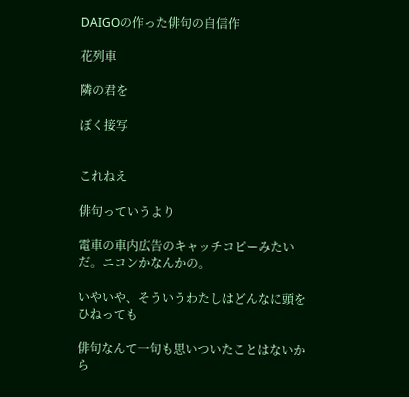DAIGOの作った俳句の自信作

花列車

隣の君を

ぼく接写


これねえ

俳句っていうより

電車の車内広告のキャッチコピーみたいだ。ニコンかなんかの。

いやいや、そういうわたしはどんなに頭をひねっても

俳句なんて一句も思いついたことはないから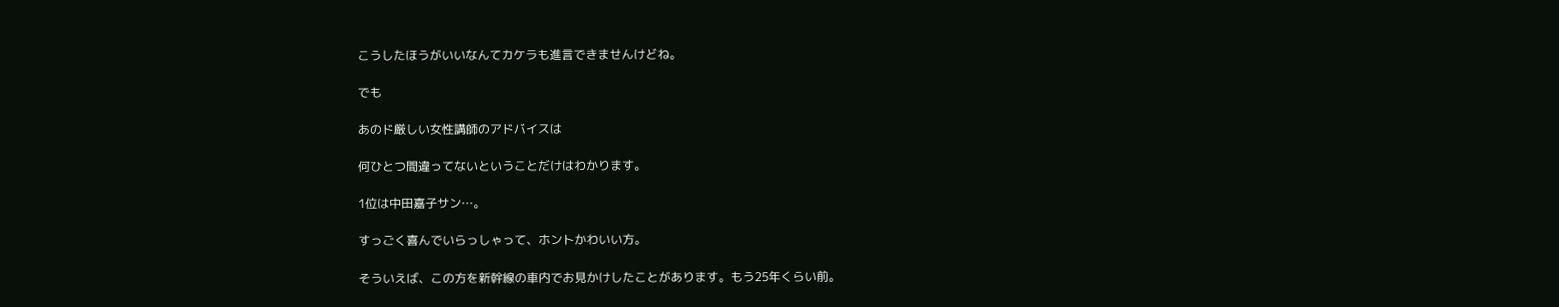こうしたほうがいいなんてカケラも進言できませんけどね。

でも

あのド厳しい女性講師のアドバイスは

何ひとつ間違ってないということだけはわかります。

1位は中田嘉子サン…。

すっごく喜んでいらっしゃって、ホントかわいい方。

そういえば、この方を新幹線の車内でお見かけしたことがあります。もう25年くらい前。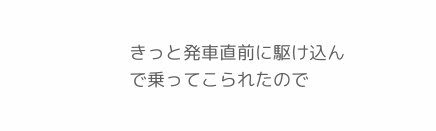きっと発車直前に駆け込んで乗ってこられたので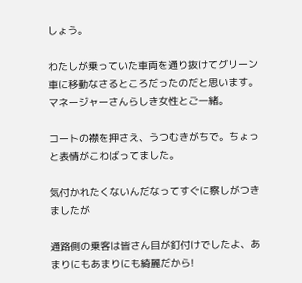しょう。

わたしが乗っていた車両を通り抜けてグリーン車に移動なさるところだったのだと思います。マネージャーさんらしき女性とご一緒。

コートの襟を押さえ、うつむきがちで。ちょっと表情がこわばってました。

気付かれたくないんだなってすぐに察しがつきましたが

通路側の乗客は皆さん目が釘付けでしたよ、あまりにもあまりにも綺麗だから!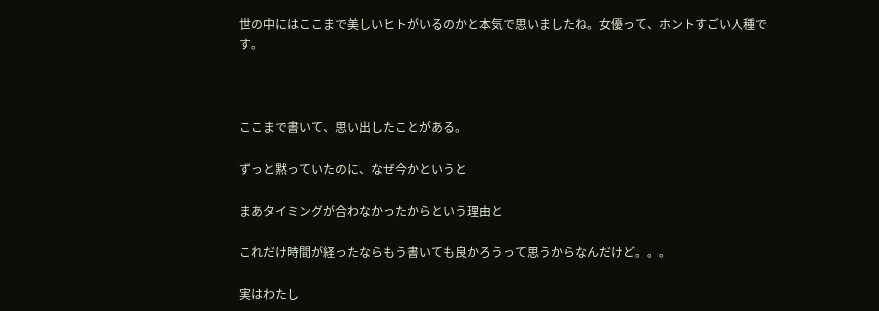世の中にはここまで美しいヒトがいるのかと本気で思いましたね。女優って、ホントすごい人種です。



ここまで書いて、思い出したことがある。

ずっと黙っていたのに、なぜ今かというと

まあタイミングが合わなかったからという理由と

これだけ時間が経ったならもう書いても良かろうって思うからなんだけど。。。

実はわたし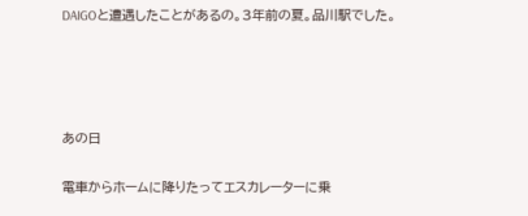DAIGOと遭遇したことがあるの。3年前の夏。品川駅でした。




あの日

電車からホームに降りたってエスカレーターに乗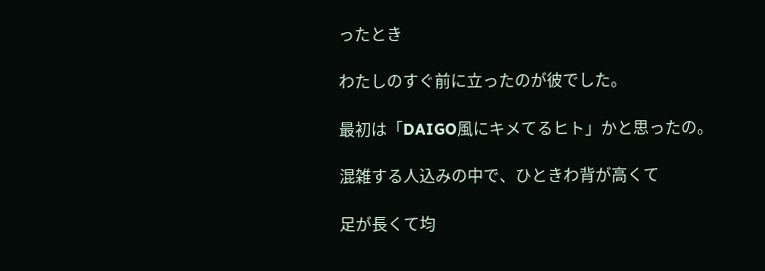ったとき

わたしのすぐ前に立ったのが彼でした。

最初は「DAIGO風にキメてるヒト」かと思ったの。

混雑する人込みの中で、ひときわ背が高くて

足が長くて均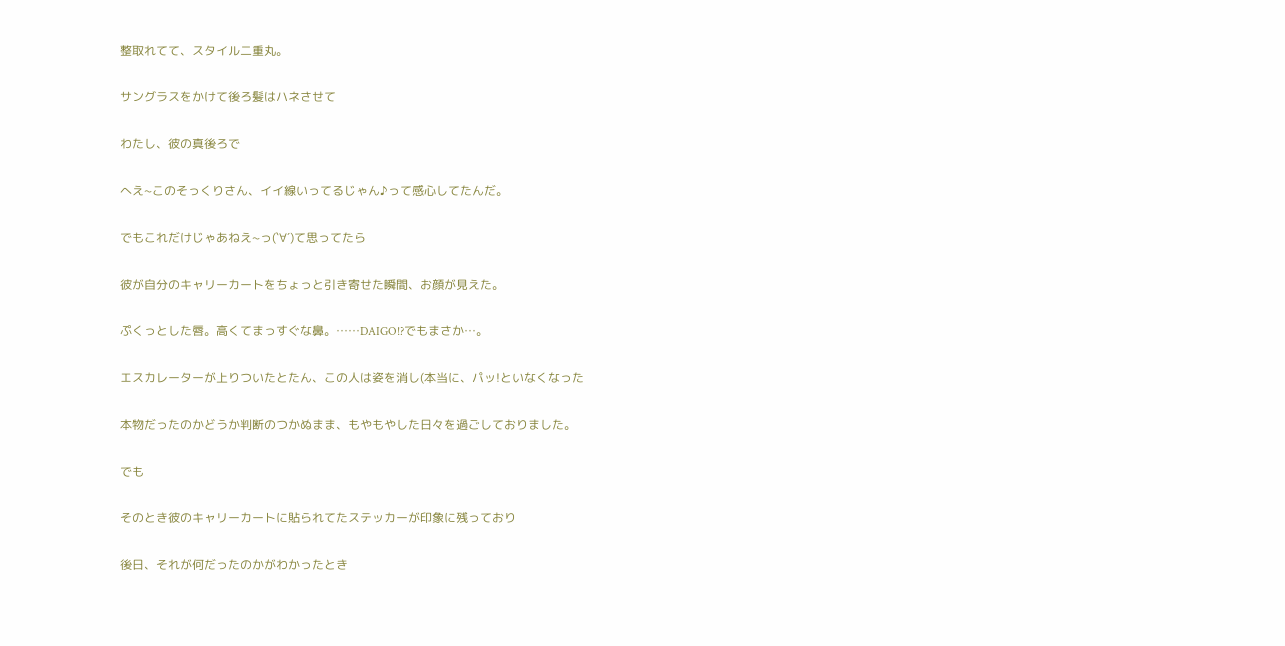整取れてて、スタイル二重丸。

サングラスをかけて後ろ髪はハネさせて

わたし、彼の真後ろで

へえ~このそっくりさん、イイ線いってるじゃん♪って感心してたんだ。

でもこれだけじゃあねえ~っ(`∀´)て思ってたら

彼が自分のキャリーカートをちょっと引き寄せた瞬間、お顔が見えた。

ぷくっとした唇。高くてまっすぐな鼻。……DAIGO!?でもまさか…。

エスカレーターが上りついたとたん、この人は姿を消し(本当に、パッ!といなくなった

本物だったのかどうか判断のつかぬまま、もやもやした日々を過ごしておりました。

でも

そのとき彼のキャリーカートに貼られてたステッカーが印象に残っており

後日、それが何だったのかがわかったとき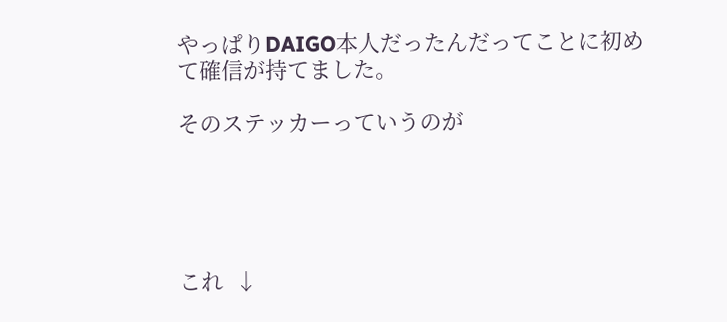やっぱりDAIGO本人だったんだってことに初めて確信が持てました。

そのステッカーっていうのが





これ  ↓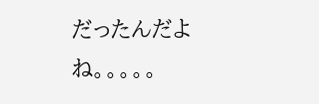だったんだよね。。。。。